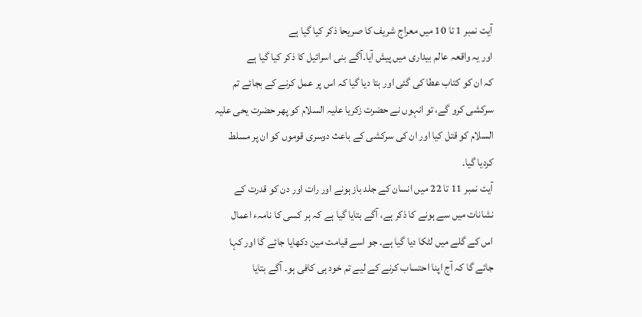آیت نمبر 1 تا 10 میں معراج شریف کا صریحا ذکر کیا گیا ہے
اور یہ واقعہ عالم بیداری میں پیش آیا۔آگے بنی اسرائیل کا ذکر کیا گیا ہے
کہ ان کو کتاب عطا کی گئی اور بتا دیا گیا کہ اس پر عمل کرنے کے بجائے تم
سرکشی کرو گے، تو انہوں نے حضرت زکریا علیہ السلام کو پھر حضرت یحی علیہ
السلام کو قتل کیا اور ان کی سرکشی کے باعث دوسری قوموں کو ان پر مسلط
کردیا گیا۔
آیت نمبر 11 تا 22 میں انسان کے جلد باز ہونے اور رات اور دن کو قدرت کے
نشانات میں سے ہونے کا ذکر ہے، آگے بتایا گیا ہے کہ ہر کسی کا نامہء اعمال
اس کے گلے میں لٹکا دیا گیا ہے۔ جو اسے قیامت مین دکھایا جائے گا اور کہا
جائے گا کہ آج اپنا احتساب کرنے کے لیے تم خود ہی کافی ہو۔ آگے بتایا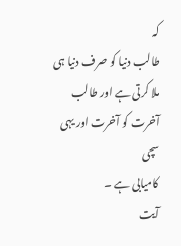کہ
طالب دنیا کو صرف دنیا ہی ملا کرتی ہے اور طالب آخرت کو آخرت اور یہی سچی
کامیابی ہے ۔
آیت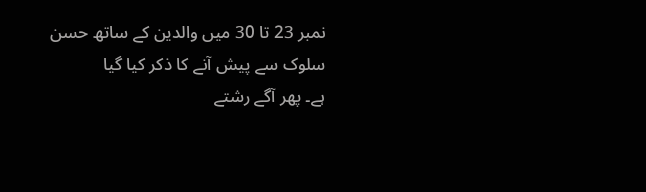نمبر 23 تا 30 میں والدین کے ساتھ حسن سلوک سے پیش آنے کا ذکر کیا گیا
ہے۔ پھر آگے رشتے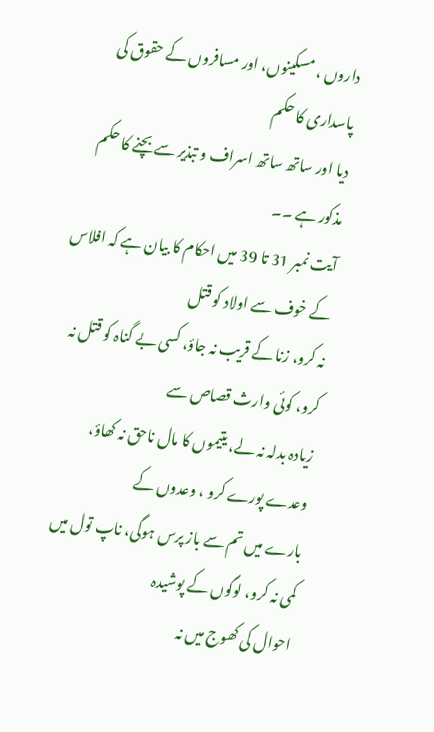داروں ، مسکینوں، اور مسافروں کے حقوق کی پاسداری کا حکم
دیا اور ساتھ ساتھ اسراف و تبذیر سے بچنے کا حکم مذکور ہے ۔۔
آیت نمبر 31 تا 39 میں احکام کا بیان ہے کہ افلاس کے خوف سے اولاد کو قتل
نہ کرو، زنا کے قریب نہ جاؤ، کسی بے گناہ کو قتل نہ کرو، کوئی وارث قصاص سے
زیادہ بدلہ نہ لے، یتیموں کا مال ناحق نہ کھاؤ، وعدے پورے کرو ، وعدوں کے
بارے میں تم سے باز پرس ہوگی، ناپ تول میں کمی نہ کرو، لوگوں کے پوشیدہ
احوال کی کھوج میں نہ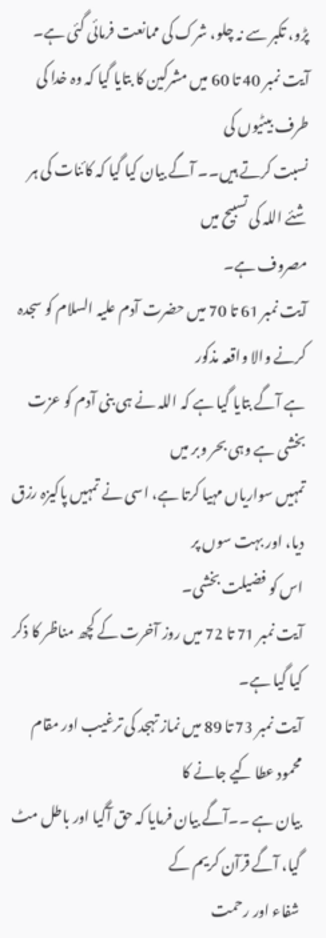پڑو، تکبر سے نہ چلو، شرک کی ممانعت فرمائی گئی ہے۔
آیت نمبر 40 تا 60 میں مشرکین کا بتایا گیا کہ وہ خدا کی طرف بیٹیوں کی
نسبت کرتے ہیں۔۔ آگے بیان کیا گیا کہ کائنات کی ہر شئے اللہ کی تسبیح میں
مصروف ہے۔
آیت نمبر 61 تا 70 میں حضرت آدم علیہ السلام کو سجدہ کرنے والا واقعہ مذکور
ہے آگے بتایا گیا ہے کہ اللہ نے ہی بنی آدم کو عزت بخشی ہے وہی بحر وبر میں
تمہیں سواریاں مہیا کرتا ہے، اسی نے تمہیں پاکیزہ رزق دیا، اور بہت سوں پر
اس کو فضیلت بخشی۔
آیت نمبر 71 تا 72 میں روز آخرت کے کچھ مناظر کا ذکر کیا گیا ہے۔
آیت نمبر 73 تا 89 میں نماز تہجد کی ترغیب اور مقام محمود عطا کیے جانے کا
بیان ہے ۔۔آگے بیان فرمایا کہ حق آگیا اور باطل مٹ گیا، آگے قرآن کریم کے
شفاء اور رحمت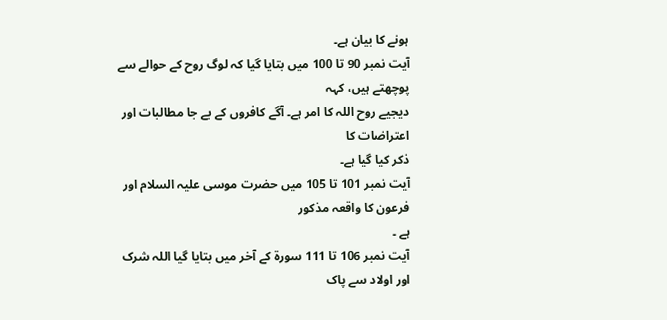ہونے کا بیان ہے۔
آیت نمبر 90 تا 100 میں بتایا گیا کہ لوگ روح کے حوالے سے پوچھتے ہیں، کہہ
دیجیے روح اللہ کا امر ہے۔ آگے کافروں کے بے جا مطالبات اور اعتراضات کا
ذکر کیا گیا ہے۔
آیت نمبر 101 تا 105 میں حضرت موسی علیہ السلام اور فرعون کا واقعہ مذکور
ہے ۔
آیت نمبر 106 تا 111 سورة کے آخر میں بتایا گیا اللہ شرک اور اولاد سے پاک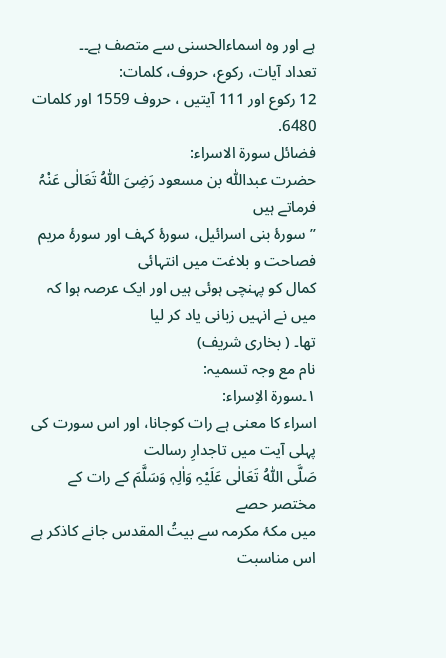ہے اور وہ اسماءالحسنی سے متصف ہے۔۔
تعداد آیات، رکوع، حروف، کلمات:
12 رکوع اور 111 آیتیں ، حروف 1559 اور کلمات 6480.
فضائل سورة الاسراء:
حضرت عبداللّٰه بن مسعود رَضِیَ اللّٰہُ تَعَالٰی عَنْہُ فرماتے ہیں
’’سورۂ بنی اسرائیل، سورۂ کہف اور سورۂ مریم فصاحت و بلاغت میں انتہائی
کمال کو پہنچی ہوئی ہیں اور ایک عرصہ ہوا کہ میں نے انہیں زبانی یاد کر لیا
تھا۔ ( بخاری شریف)
نام مع وجہ تسمیہ:
۱۔سورة الاِسراء:
اسراء کا معنی ہے رات کوجانا، اور اس سورت کی پہلی آیت میں تاجدارِ رسالت
صَلَّی اللّٰہُ تَعَالٰی عَلَیْہِ وَاٰلِہٖ وَسَلَّمَ کے رات کے مختصر حصے
میں مکۂ مکرمہ سے بیتُ المقدس جانے کاذکر ہے اس مناسبت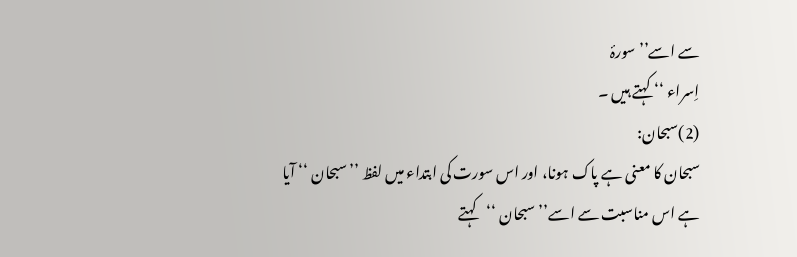سے اسے’’ سورۂ
اِسراء ‘‘ کہتے ہیں ۔
(2)سبحان:
سبحان کا معنی ہے پاک ہونا، اور اس سورت کی ابتداء میں لفظ ’’سبحان ‘‘ آیا
ہے اس مناسبت سے اسے’’ سبحان ‘‘کہتے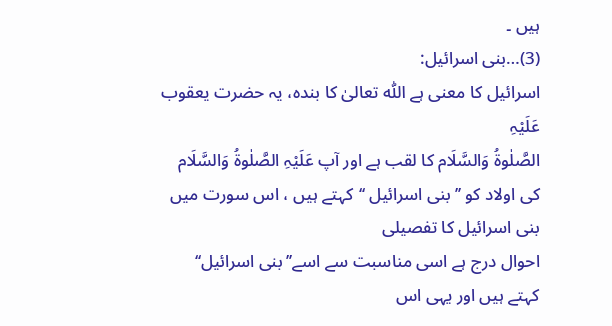ہیں ۔
(3)…بنی اسرائیل:
اسرائیل کا معنی ہے اللّٰه تعالیٰ کا بندہ، یہ حضرت یعقوب عَلَیْہِ
الصَّلٰوۃُ وَالسَّلَام کا لقب ہے اور آپ عَلَیْہِ الصَّلٰوۃُ وَالسَّلَام
کی اولاد کو ’’بنی اسرائیل ‘‘کہتے ہیں ، اس سورت میں بنی اسرائیل کا تفصیلی
احوال درج ہے اسی مناسبت سے اسے’’بنی اسرائیل‘‘ کہتے ہیں اور یہی اس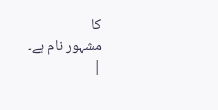کا
مشہور نام ہے۔
|